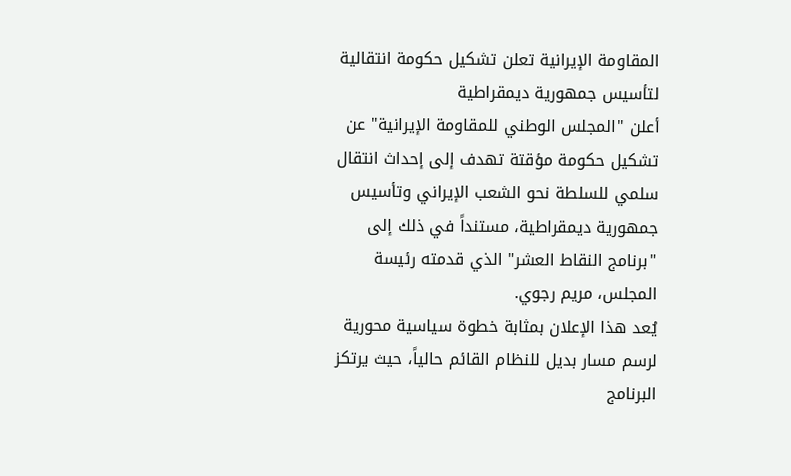المقاومة الإيرانية تعلن تشكيل حكومة انتقالية لتأسيس جمهورية ديمقراطية
أعلن "المجلس الوطني للمقاومة الإيرانية" عن تشكيل حكومة مؤقتة تهدف إلى إحداث انتقال سلمي للسلطة نحو الشعب الإيراني وتأسيس جمهورية ديمقراطية، مستنداً في ذلك إلى "برنامج النقاط العشر" الذي قدمته رئيسة المجلس، مريم رجوي.
يُعد هذا الإعلان بمثابة خطوة سياسية محورية لرسم مسار بديل للنظام القائم حالياً، حيث يرتكز البرنامج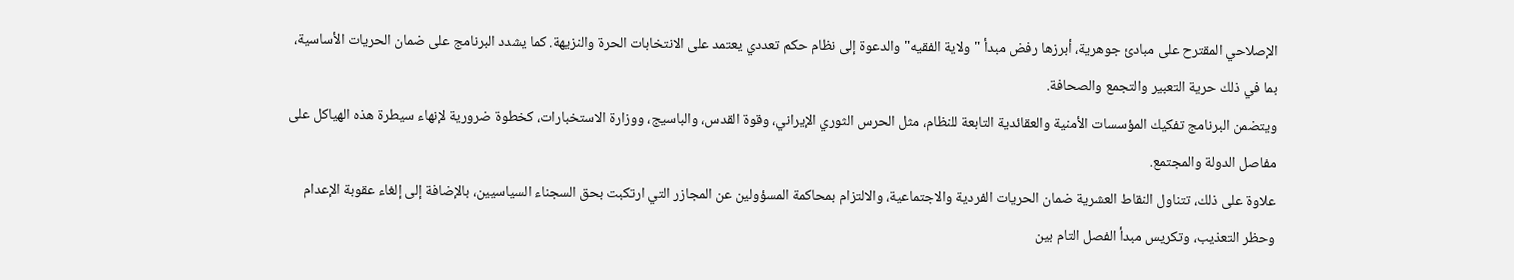الإصلاحي المقترح على مبادئ جوهرية، أبرزها رفض مبدأ "ولاية الفقيه" والدعوة إلى نظام حكم تعددي يعتمد على الانتخابات الحرة والنزيهة. كما يشدد البرنامج على ضمان الحريات الأساسية، بما في ذلك حرية التعبير والتجمع والصحافة.
ويتضمن البرنامج تفكيك المؤسسات الأمنية والعقائدية التابعة للنظام، مثل الحرس الثوري الإيراني، وقوة القدس، والباسيج، ووزارة الاستخبارات، كخطوة ضرورية لإنهاء سيطرة هذه الهياكل على مفاصل الدولة والمجتمع.
علاوة على ذلك، تتناول النقاط العشرية ضمان الحريات الفردية والاجتماعية، والالتزام بمحاكمة المسؤولين عن المجازر التي ارتكبت بحق السجناء السياسيين، بالإضافة إلى إلغاء عقوبة الإعدام وحظر التعذيب، وتكريس مبدأ الفصل التام بين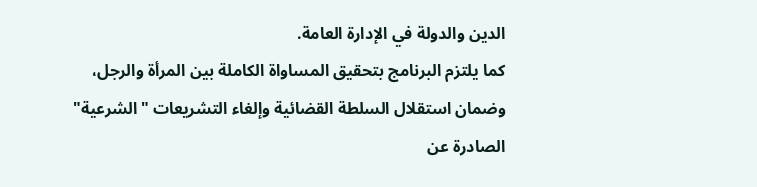الدين والدولة في الإدارة العامة.
كما يلتزم البرنامج بتحقيق المساواة الكاملة بين المرأة والرجل، وضمان استقلال السلطة القضائية وإلغاء التشريعات "الشرعية" الصادرة عن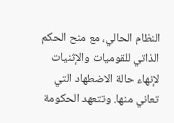النظام الحالي، مع منح الحكم الذاتي للقوميات والإثنيات لإنهاء حالة الاضطهاد التي تعاني منها. وتتعهد الحكومة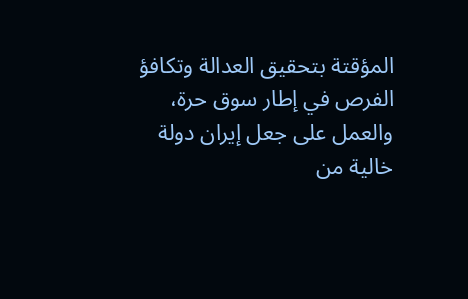المؤقتة بتحقيق العدالة وتكافؤ الفرص في إطار سوق حرة، والعمل على جعل إيران دولة خالية من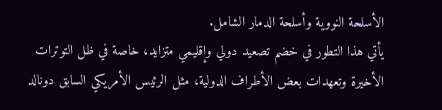الأسلحة النووية وأسلحة الدمار الشامل.
يأتي هذا التطور في خضم تصعيد دولي وإقليمي متزايد، خاصة في ظل التوترات الأخيرة وتعهدات بعض الأطراف الدولية، مثل الرئيس الأمريكي السابق دونالد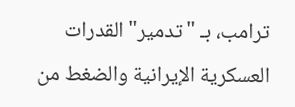ترامب، بـ "تدمير" القدرات العسكرية الإيرانية والضغط من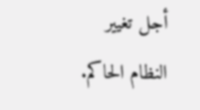أجل تغيير النظام الحاكم.